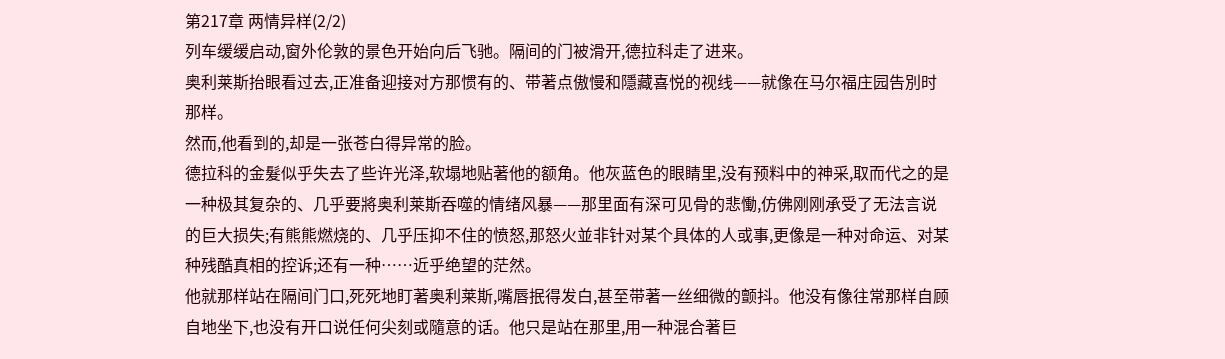第217章 两情异样(2/2)
列车缓缓启动,窗外伦敦的景色开始向后飞驰。隔间的门被滑开,德拉科走了进来。
奥利莱斯抬眼看过去,正准备迎接对方那惯有的、带著点傲慢和隱藏喜悦的视线——就像在马尔福庄园告別时那样。
然而,他看到的,却是一张苍白得异常的脸。
德拉科的金髮似乎失去了些许光泽,软塌地贴著他的额角。他灰蓝色的眼睛里,没有预料中的神采,取而代之的是一种极其复杂的、几乎要將奥利莱斯吞噬的情绪风暴——那里面有深可见骨的悲慟,仿佛刚刚承受了无法言说的巨大损失;有熊熊燃烧的、几乎压抑不住的愤怒,那怒火並非针对某个具体的人或事,更像是一种对命运、对某种残酷真相的控诉;还有一种……近乎绝望的茫然。
他就那样站在隔间门口,死死地盯著奥利莱斯,嘴唇抿得发白,甚至带著一丝细微的颤抖。他没有像往常那样自顾自地坐下,也没有开口说任何尖刻或隨意的话。他只是站在那里,用一种混合著巨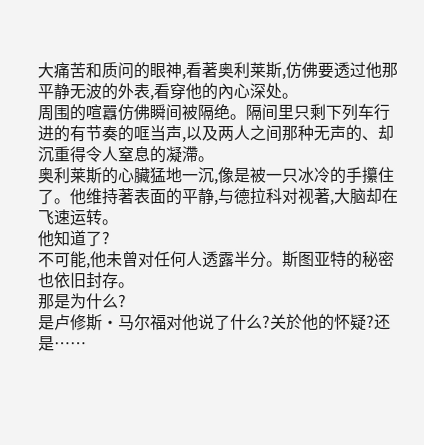大痛苦和质问的眼神,看著奥利莱斯,仿佛要透过他那平静无波的外表,看穿他的內心深处。
周围的喧囂仿佛瞬间被隔绝。隔间里只剩下列车行进的有节奏的哐当声,以及两人之间那种无声的、却沉重得令人窒息的凝滯。
奥利莱斯的心臟猛地一沉,像是被一只冰冷的手攥住了。他维持著表面的平静,与德拉科对视著,大脑却在飞速运转。
他知道了?
不可能,他未曾对任何人透露半分。斯图亚特的秘密也依旧封存。
那是为什么?
是卢修斯·马尔福对他说了什么?关於他的怀疑?还是……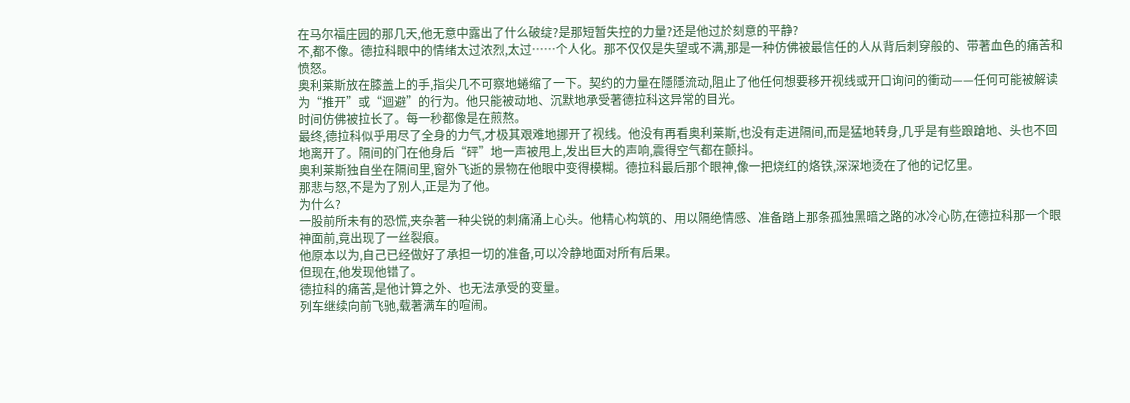在马尔福庄园的那几天,他无意中露出了什么破绽?是那短暂失控的力量?还是他过於刻意的平静?
不,都不像。德拉科眼中的情绪太过浓烈,太过……个人化。那不仅仅是失望或不满,那是一种仿佛被最信任的人从背后刺穿般的、带著血色的痛苦和愤怒。
奥利莱斯放在膝盖上的手,指尖几不可察地蜷缩了一下。契约的力量在隱隱流动,阻止了他任何想要移开视线或开口询问的衝动——任何可能被解读为“推开”或“迴避”的行为。他只能被动地、沉默地承受著德拉科这异常的目光。
时间仿佛被拉长了。每一秒都像是在煎熬。
最终,德拉科似乎用尽了全身的力气,才极其艰难地挪开了视线。他没有再看奥利莱斯,也没有走进隔间,而是猛地转身,几乎是有些踉蹌地、头也不回地离开了。隔间的门在他身后“砰”地一声被甩上,发出巨大的声响,震得空气都在颤抖。
奥利莱斯独自坐在隔间里,窗外飞逝的景物在他眼中变得模糊。德拉科最后那个眼神,像一把烧红的烙铁,深深地烫在了他的记忆里。
那悲与怒,不是为了別人,正是为了他。
为什么?
一股前所未有的恐慌,夹杂著一种尖锐的刺痛涌上心头。他精心构筑的、用以隔绝情感、准备踏上那条孤独黑暗之路的冰冷心防,在德拉科那一个眼神面前,竟出现了一丝裂痕。
他原本以为,自己已经做好了承担一切的准备,可以冷静地面对所有后果。
但现在,他发现他错了。
德拉科的痛苦,是他计算之外、也无法承受的变量。
列车继续向前飞驰,载著满车的喧闹。